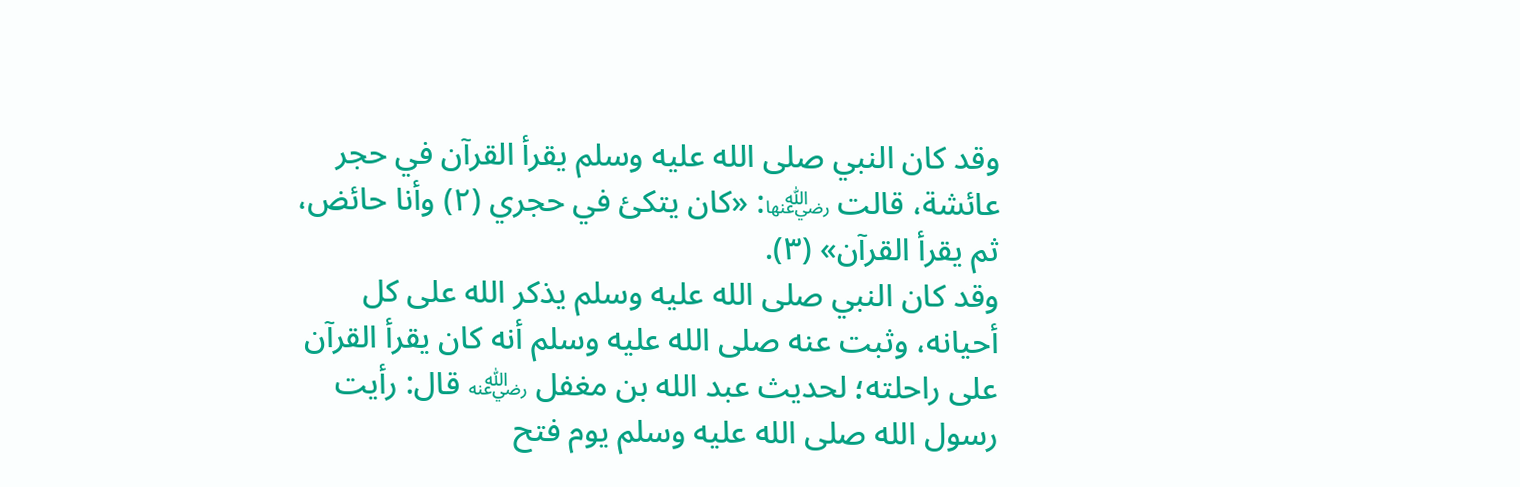وقد كان النبي صلى الله عليه وسلم يقرأ القرآن في حجر عائشة، قالت ﵂: «كان يتكئ في حجري (٢) وأنا حائض، ثم يقرأ القرآن» (٣).
وقد كان النبي صلى الله عليه وسلم يذكر الله على كل أحيانه، وثبت عنه صلى الله عليه وسلم أنه كان يقرأ القرآن على راحلته؛ لحديث عبد الله بن مغفل ﵁ قال: رأيت رسول الله صلى الله عليه وسلم يوم فتح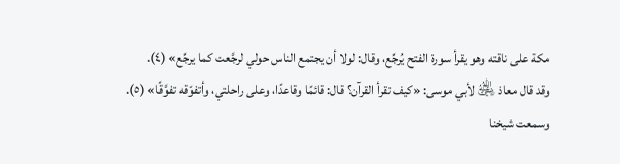مكة على ناقته وهو يقرأ سورة الفتح يُرجِّع، وقال: لولا أن يجتمع الناس حولي لرجَّعت كما يرجِّع» (٤).
وقد قال معاذ ﵁ لأبي موسى: «كيف تقرأ القرآن؟ قال: قائمًا وقاعدًا، وعلى راحلتي، وأتفوّقه تفوَّقًا» (٥).
وسمعت شيخنا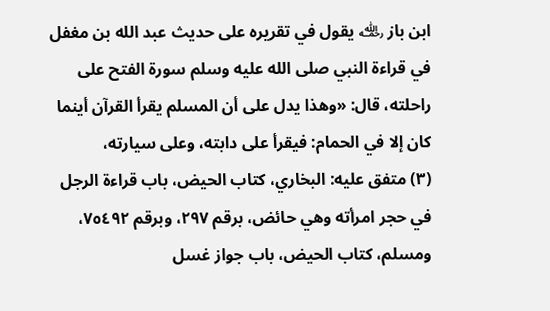ابن باز ﵀ يقول في تقريره على حديث عبد الله بن مغفل في قراءة النبي صلى الله عليه وسلم سورة الفتح على راحلته، قال: «وهذا يدل على أن المسلم يقرأ القرآن أينما كان إلا في الحمام: فيقرأ على دابته، وعلى سيارته،
(٣) متفق عليه: البخاري، كتاب الحيض، باب قراءة الرجل في حجر امرأته وهي حائض، برقم ٢٩٧، وبرقم ٧٥٤٩٢، ومسلم، كتاب الحيض، باب جواز غسل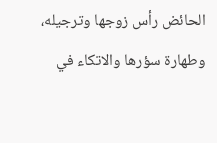الحائض رأس زوجها وترجيله، وطهارة سؤرها والاتكاء في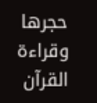حجرها وقراءة القرآن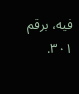فيه، برقم ٣٠١.